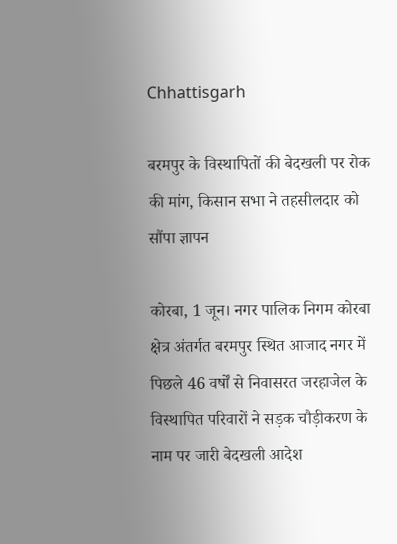Chhattisgarh

बरमपुर के विस्थापितों की बेदखली पर रोक की मांग, किसान सभा ने तहसीलदार को सौंपा ज्ञापन

कोरबा, 1 जून। नगर पालिक निगम कोरबा क्षेत्र अंतर्गत बरमपुर स्थित आजाद नगर में पिछले 46 वर्षों से निवासरत जरहाजेल के विस्थापित परिवारों ने सड़क चौड़ीकरण के नाम पर जारी बेदखली आदेश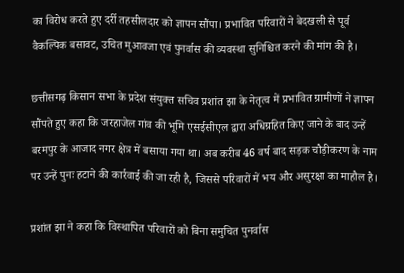का विरोध करते हुए दर्री तहसीलदार को ज्ञापन सौंपा। प्रभावित परिवारों ने बेदखली से पूर्व वैकल्पिक बसावट, उचित मुआवजा एवं पुनर्वास की व्यवस्था सुनिश्चित करने की मांग की है।

छत्तीसगढ़ किसान सभा के प्रदेश संयुक्त सचिव प्रशांत झा के नेतृत्व में प्रभावित ग्रामीणों ने ज्ञापन सौंपते हुए कहा कि जरहाजेल गांव की भूमि एसईसीएल द्वारा अधिग्रहित किए जाने के बाद उन्हें बरमपुर के आजाद नगर क्षेत्र में बसाया गया था। अब करीब 46 वर्ष बाद सड़क चौड़ीकरण के नाम पर उन्हें पुनः हटाने की कार्रवाई की जा रही है, जिससे परिवारों में भय और असुरक्षा का माहौल है।

प्रशांत झा ने कहा कि विस्थापित परिवारों को बिना समुचित पुनर्वास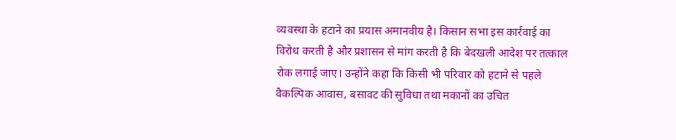व्यवस्था के हटाने का प्रयास अमानवीय है। किसान सभा इस कार्रवाई का विरोध करती है और प्रशासन से मांग करती है कि बेदखली आदेश पर तत्काल रोक लगाई जाए। उन्होंने कहा कि किसी भी परिवार को हटाने से पहले वैकल्पिक आवास, बसावट की सुविधा तथा मकानों का उचित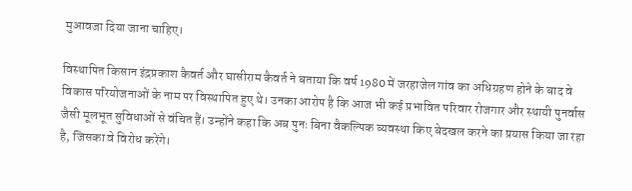मुआवजा दिया जाना चाहिए।

विस्थापित किसान इंद्रप्रकाश कैवर्त और घासीराम कैवर्त ने बताया कि वर्ष 1980 में जरहाजेल गांव का अधिग्रहण होने के बाद वे विकास परियोजनाओं के नाम पर विस्थापित हुए थे। उनका आरोप है कि आज भी कई प्रभावित परिवार रोजगार और स्थायी पुनर्वास जैसी मूलभूत सुविधाओं से वंचित हैं। उन्होंने कहा कि अब पुनः बिना वैकल्पिक व्यवस्था किए बेदखल करने का प्रयास किया जा रहा है, जिसका वे विरोध करेंगे।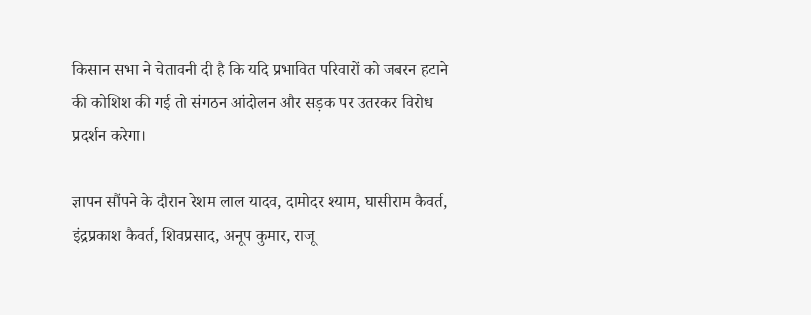किसान सभा ने चेतावनी दी है कि यदि प्रभावित परिवारों को जबरन हटाने की कोशिश की गई तो संगठन आंदोलन और सड़क पर उतरकर विरोध प्रदर्शन करेगा।

ज्ञापन सौंपने के दौरान रेशम लाल यादव, दामोदर श्याम, घासीराम कैवर्त, इंद्रप्रकाश कैवर्त, शिवप्रसाद, अनूप कुमार, राजू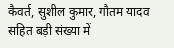कैवर्त, सुशील कुमार, गौतम यादव सहित बड़ी संख्या में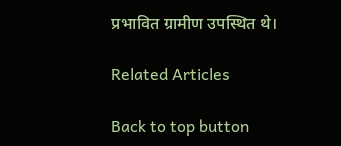प्रभावित ग्रामीण उपस्थित थे।

Related Articles

Back to top button